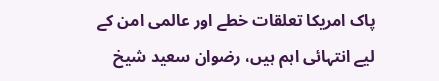پاک امریکا تعلقات خطے اور عالمی امن کے لیے انتہائی اہم ہیں، رضوان سعید شیخ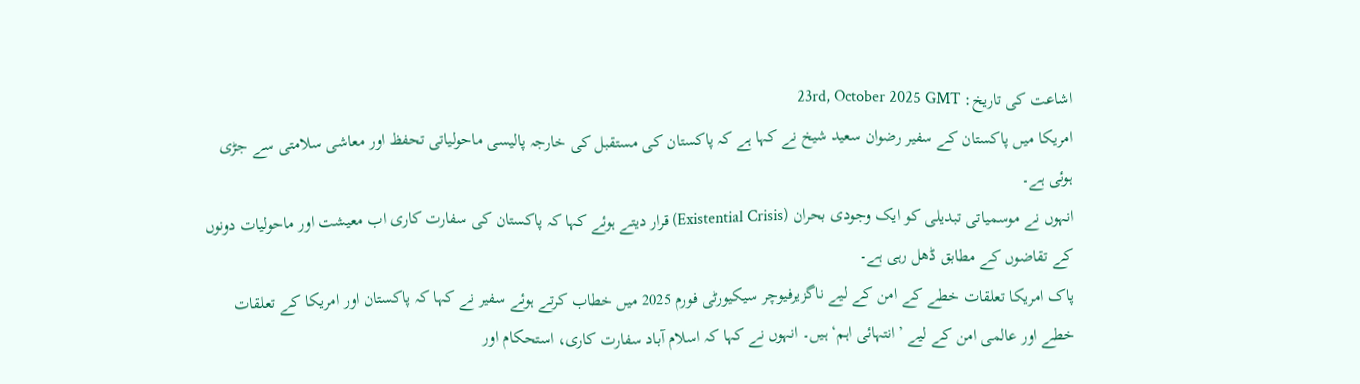اشاعت کی تاریخ: 23rd, October 2025 GMT
امریکا میں پاکستان کے سفیر رضوان سعید شیخ نے کہا ہے کہ پاکستان کی مستقبل کی خارجہ پالیسی ماحولیاتی تحفظ اور معاشی سلامتی سے جڑی ہوئی ہے۔
انہوں نے موسمیاتی تبدیلی کو ایک وجودی بحران (Existential Crisis) قرار دیتے ہوئے کہا کہ پاکستان کی سفارت کاری اب معیشت اور ماحولیات دونوں کے تقاضوں کے مطابق ڈھل رہی ہے۔
پاک امریکا تعلقات خطے کے امن کے لیے ناگزیرفیوچر سیکیورٹی فورم 2025 میں خطاب کرتے ہوئے سفیر نے کہا کہ پاکستان اور امریکا کے تعلقات خطے اور عالمی امن کے لیے ’انتہائی اہم‘ ہیں۔ انہوں نے کہا کہ اسلام آباد سفارت کاری، استحکام اور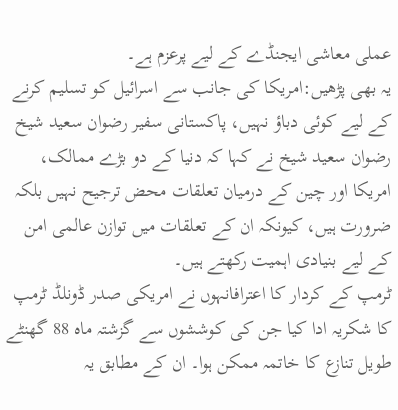عملی معاشی ایجنڈے کے لیے پرعزم ہے۔
یہ بھی پڑھیں:امریکا کی جانب سے اسرائیل کو تسلیم کرنے کے لیے کوئی دباؤ نہیں، پاکستانی سفیر رضوان سعید شیخ
رضوان سعید شیخ نے کہا کہ دنیا کے دو بڑے ممالک، امریکا اور چین کے درمیان تعلقات محض ترجیح نہیں بلکہ ضرورت ہیں، کیونکہ ان کے تعلقات میں توازن عالمی امن کے لیے بنیادی اہمیت رکھتے ہیں۔
ٹرمپ کے کردار کا اعترافانہوں نے امریکی صدر ڈونلڈ ٹرمپ کا شکریہ ادا کیا جن کی کوششوں سے گزشتہ ماہ 88 گھنٹے طویل تنازع کا خاتمہ ممکن ہوا۔ ان کے مطابق یہ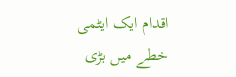اقدام ایک ایٹمی خطے میں بڑی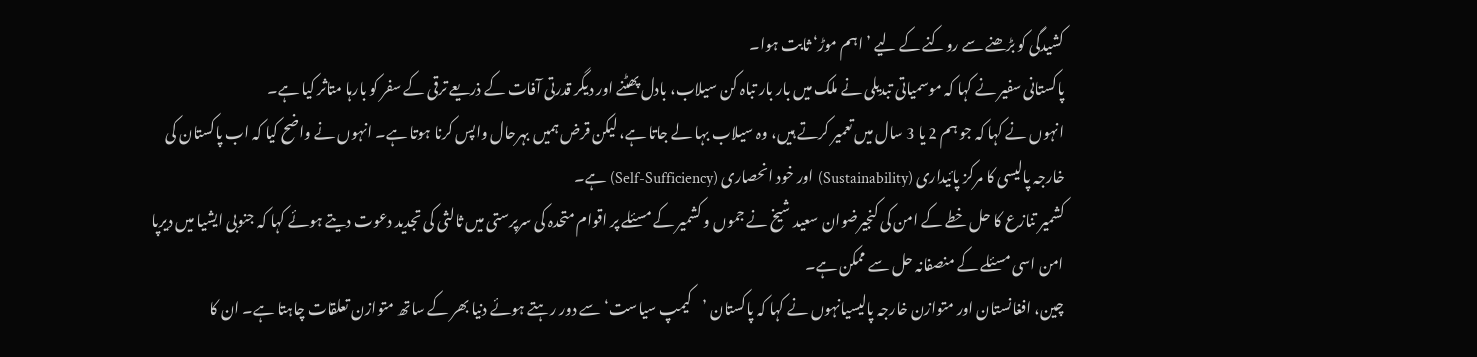کشیدگی کو بڑھنے سے روکنے کے لیے ’اہم موڑ‘ ثابت ہوا۔
پاکستانی سفیر نے کہا کہ موسمیاتی تبدیلی نے ملک میں بار بار تباہ کن سیلاب، بادل پھٹنے اور دیگر قدرتی آفات کے ذریعے ترقی کے سفر کو بارہا متاثر کیا ہے۔
انہوں نے کہا کہ جو ہم 2 یا 3 سال میں تعمیر کرتے ہیں، وہ سیلاب بہا لے جاتا ہے، لیکن قرض ہمیں بہرحال واپس کرنا ہوتا ہے۔ انہوں نے واضح کیا کہ اب پاکستان کی خارجہ پالیسی کا مرکز پائیداری (Sustainability) اور خود انحصاری (Self-Sufficiency) ہے۔
کشمیر تنازع کا حل خطے کے امن کی کنجیرضوان سعید شیخ نے جموں و کشمیر کے مسئلے پر اقوام متحدہ کی سرپرستی میں ثالثی کی تجدید دعوت دیتے ہوئے کہا کہ جنوبی ایشیا میں دیرپا امن اسی مسئلے کے منصفانہ حل سے ممکن ہے۔
چین، افغانستان اور متوازن خارجہ پالیسیانہوں نے کہا کہ پاکستان ’کیمپ سیاست‘ سے دور رہتے ہوئے دنیا بھر کے ساتھ متوازن تعلقات چاہتا ہے۔ ان کا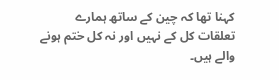کہنا تھا کہ چین کے ساتھ ہمارے تعلقات کل کے نہیں اور نہ کل ختم ہونے والے ہیں۔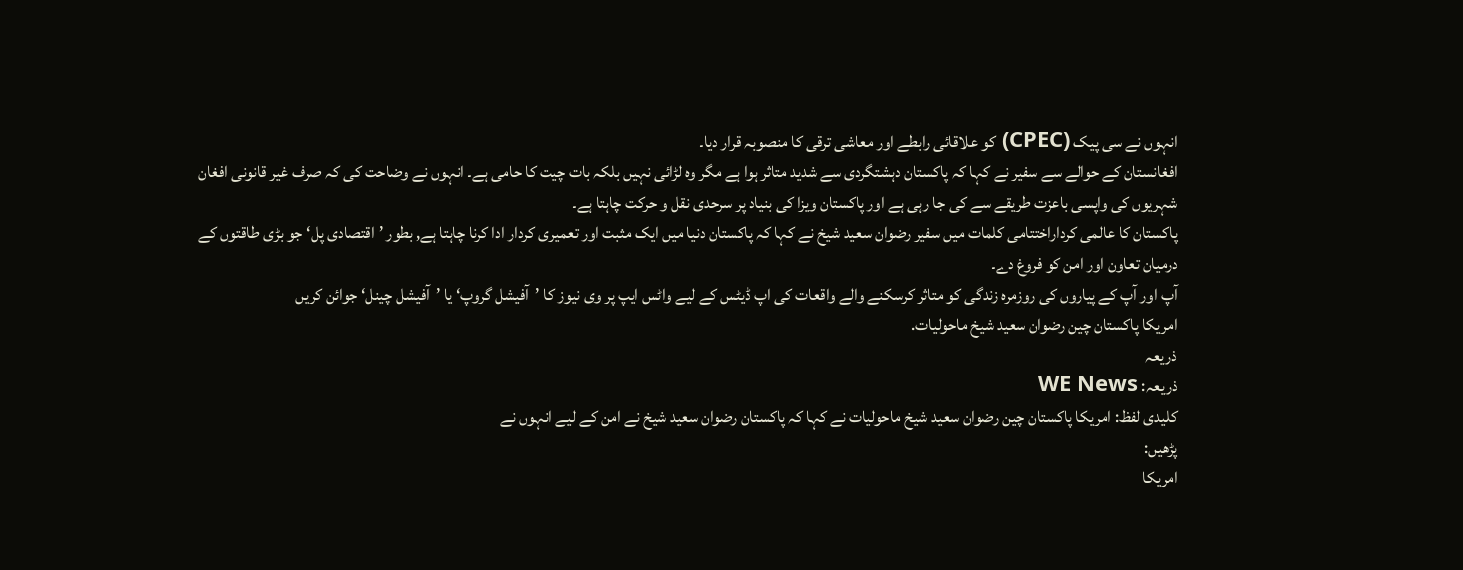انہوں نے سی پیک (CPEC) کو علاقائی رابطے اور معاشی ترقی کا منصوبہ قرار دیا۔
افغانستان کے حوالے سے سفیر نے کہا کہ پاکستان دہشتگردی سے شدید متاثر ہوا ہے مگر وہ لڑائی نہیں بلکہ بات چیت کا حامی ہے۔ انہوں نے وضاحت کی کہ صرف غیر قانونی افغان شہریوں کی واپسی باعزت طریقے سے کی جا رہی ہے اور پاکستان ویزا کی بنیاد پر سرحدی نقل و حرکت چاہتا ہے۔
پاکستان کا عالمی کرداراختتامی کلمات میں سفیر رضوان سعید شیخ نے کہا کہ پاکستان دنیا میں ایک مثبت اور تعمیری کردار ادا کرنا چاہتا ہے, بطور ’اقتصادی پل‘ جو بڑی طاقتوں کے درمیان تعاون اور امن کو فروغ دے۔
آپ اور آپ کے پیاروں کی روزمرہ زندگی کو متاثر کرسکنے والے واقعات کی اپ ڈیٹس کے لیے واٹس ایپ پر وی نیوز کا ’آفیشل گروپ‘ یا ’آفیشل چینل‘ جوائن کریں
امریکا پاکستان چین رضوان سعید شیخ ماحولیات.
ذریعہ
ذریعہ: WE News
کلیدی لفظ: امریکا پاکستان چین رضوان سعید شیخ ماحولیات نے کہا کہ پاکستان رضوان سعید شیخ نے امن کے لیے انہوں نے
پڑھیں:
امریکا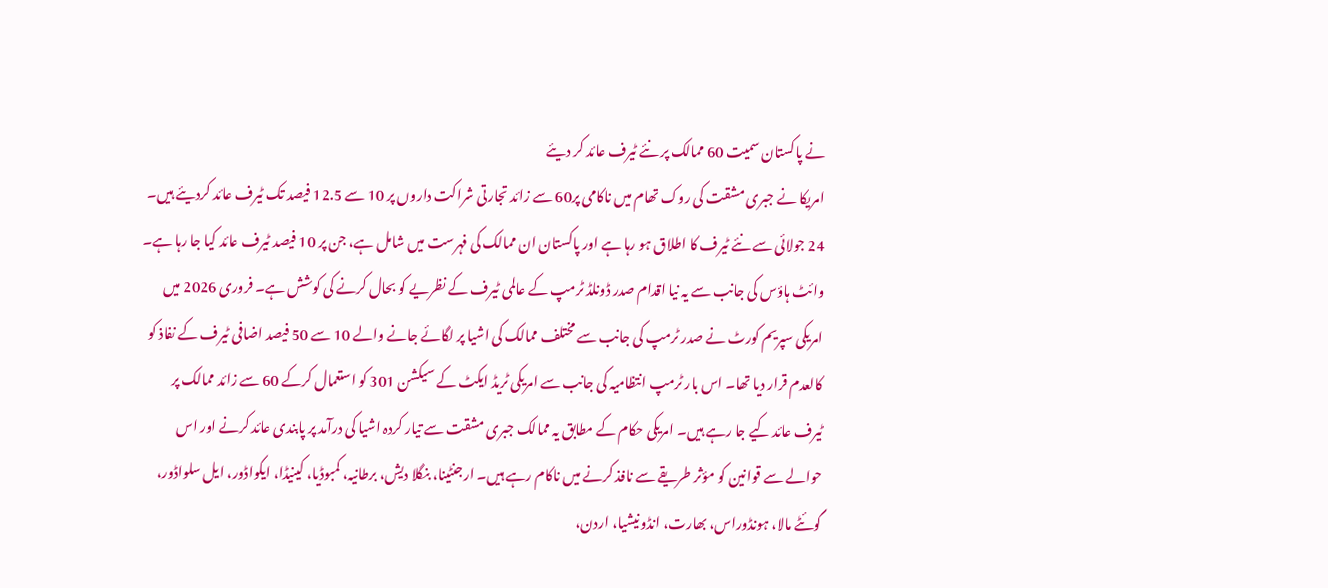نے پاکستان سمیت 60 ممالک پر نئے ٹیرف عائد کر دیئے
امریکا نے جبری مشقت کی روک تھام میں ناکامی پر60 سے زائد تجارتی شراکت داروں پر 10 سے 12.5 فیصد تک ٹیرف عائد کردیئے ہیں۔ 24 جولائی سے نئے ٹیرف کا اطلاق ہو رہا ہے اور پاکستان ان ممالک کی فہرست میں شامل ہے، جن پر 10 فیصد ٹیرف عائد کیا جا رہا ہے۔ وائٹ ہاؤس کی جانب سے یہ نیا اقدام صدر ڈونلڈ ٹرمپ کے عالمی ٹیرف کے نظریے کو بحال کرنے کی کوشش ہے۔ فروری 2026 میں امریکی سپریم کورٹ نے صدر ٹرمپ کی جانب سے مختلف ممالک کی اشیا پر لگائے جانے والے 10 سے 50 فیصد اضافی ٹیرف کے نفاذ کو کالعدم قرار دیا تھا۔ اس بار ٹرمپ انتظامیہ کی جانب سے امریکی ٹریڈ ایکٹ کے سیکشن 301 کو استعمال کرکے 60 سے زائد ممالک پر ٹیرف عائد کیے جا رہے ہیں۔ امریکی حکام کے مطابق یہ ممالک جبری مشقت سے تیار کردہ اشیا کی درآمد پر پابندی عائد کرنے اور اس حوالے سے قوانین کو مؤثر طریقے سے نافذ کرنے میں ناکام رہے ہیں۔ ارجنٹینا، بنگلا دیش، برطانیہ، کمبوڈیا، کینیڈا، ایکواڈور، ایل سلواڈور، گوئٹے مالا، ہونڈوراس، بھارت، انڈونیشیا، اردن،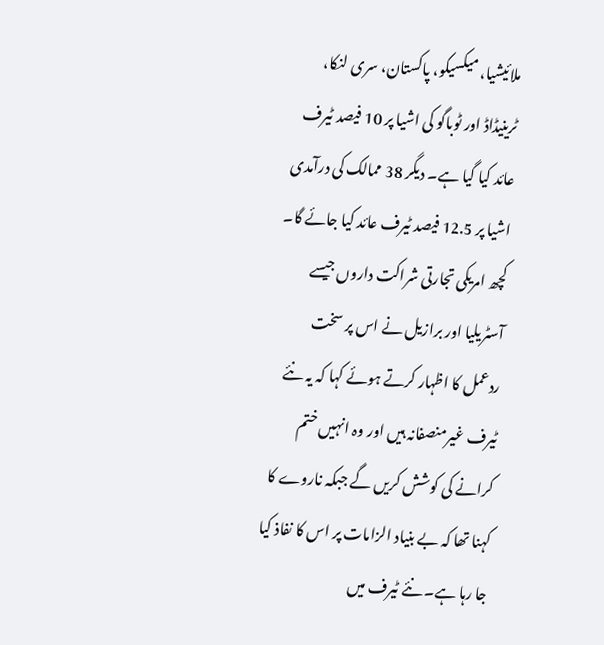ملائیشیا، میکسیکو، پاکستان، سری لنکا، ٹرینیڈاڈ اور ٹوباگو کی اشیا پر 10 فیصد ٹیرف عائد کیا گیا ہے۔ دیگر 38 ممالک کی درآمدی اشیا پر 12.5 فیصد ٹیرف عائد کیا جائے گا۔ کچھ امریکی تجارتی شراکت داروں جیسے آسٹریلیا اور برازیل نے اس پر سخت ردعمل کا اظہار کرتے ہوئے کہا کہ یہ نئے ٹیرف غیرمنصفانہ ہیں اور وہ انہیں ختم کرانے کی کوشش کریں گے جبکہ ناروے کا کہنا تھا کہ بے بنیاد الزامات پر اس کا نفاذ کیا جا رہا ہے۔ نئے ٹیرف میں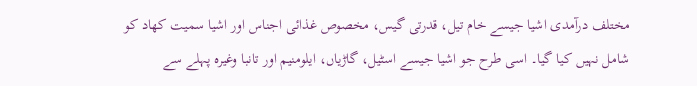مختلف درآمدی اشیا جیسے خام تیل، قدرتی گیس، مخصوص غذائی اجناس اور اشیا سمیت کھاد کو شامل نہیں کیا گیا۔ اسی طرح جو اشیا جیسے اسٹیل، گاڑیاں، ایلومنیم اور تانبا وغیرہ پہلے سے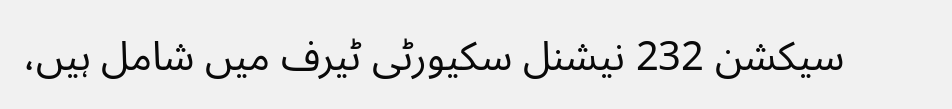سیکشن 232 نیشنل سکیورٹی ٹیرف میں شامل ہیں،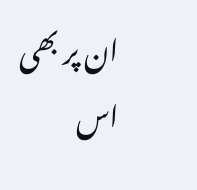ان پر بھی اس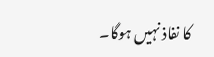کا نفاذ نہیں ہوگا۔